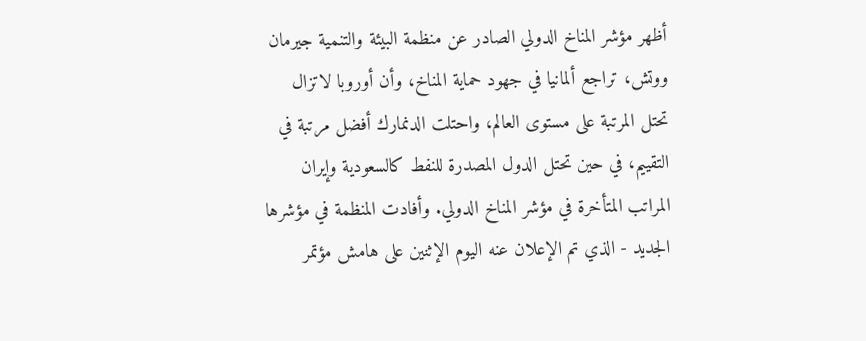أظهر مؤشر المناخ الدولي الصادر عن منظمة البيئة والتنمية جيرمان ووتش، تراجع ألمانيا في جهود حماية المناخ، وأن أوروبا لاتزال تحتل المرتبة على مستوى العالم، واحتلت الدنمارك أفضل مرتبة في التقييم، في حين تحتل الدول المصدرة للنفط كالسعودية وإيران المراتب المتأخرة في مؤشر المناخ الدولي. وأفادت المنظمة في مؤشرها الجديد - الذي تم الإعلان عنه اليوم الإثنين على هامش مؤتمر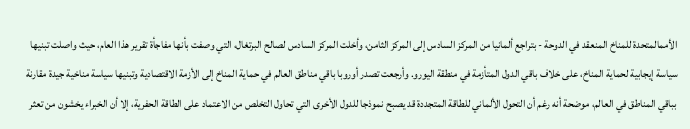الأممالمتحدة للمناخ المنعقد في الدوحة - بتراجع ألمانيا من المركز السادس إلى المركز الثامن، وأخلت المركز السادس لصالح البرتغال، التي وصفت بأنها مفاجأة تقرير هذا العام، حيث واصلت تبنيها سياسة إيجابية لحماية المناخ، على خلاف باقي الدول المتأزمة في منطقة اليورو. وأرجعت تصدر أوروبا باقي مناطق العالم في حماية المناخ إلى الأزمة الاقتصادية وتبنيها سياسة مناخية جيدة مقارنة بباقي المناطق في العالم، موضحة أنه رغم أن التحول الألماني للطاقة المتجددة قد يصبح نموذجا للدول الأخرى التي تحاول التخلص من الاعتماد على الطاقة الحفرية، إلا أن الخبراء يخشون من تعثر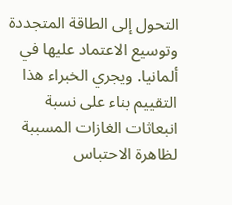التحول إلى الطاقة المتجددة وتوسيع الاعتماد عليها في ألمانيا. ويجري الخبراء هذا التقييم بناء على نسبة انبعاثات الغازات المسببة لظاهرة الاحتباس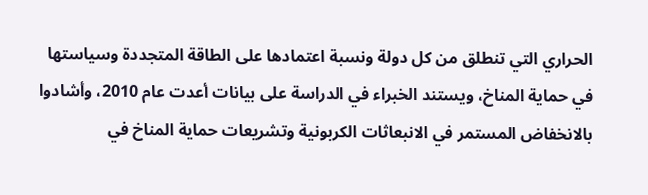الحراري التي تنطلق من كل دولة ونسبة اعتمادها على الطاقة المتجددة وسياستها في حماية المناخ، ويستند الخبراء في الدراسة على بيانات أعدت عام 2010، وأشادوا بالانخفاض المستمر في الانبعاثات الكربونية وتشريعات حماية المناخ في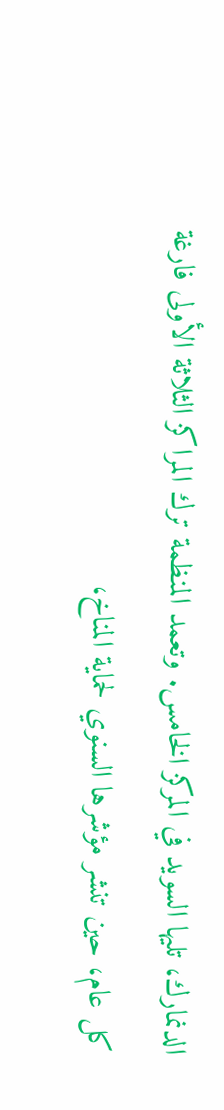الدنمارك، تليها السويد في المركز الخامس. وتعمد المنظمة ترك المراكز الثلاثة الأولى فارغة كل عام، حين تنشر مؤشرها السنوي لحماية المناخ،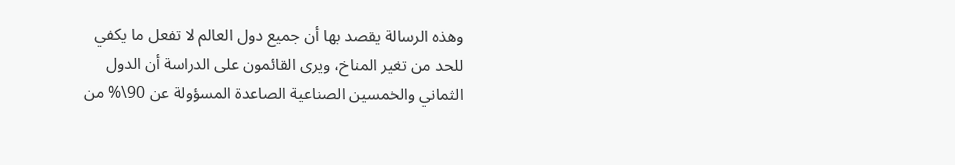وهذه الرسالة يقصد بها أن جميع دول العالم لا تفعل ما يكفي للحد من تغير المناخ، ويرى القائمون على الدراسة أن الدول الثماني والخمسين الصناعية الصاعدة المسؤولة عن 90\% من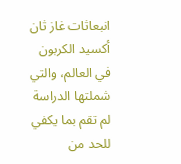انبعاثات غاز ثان أكسيد الكربون في العالم، والتي شملتها الدراسة لم تقم بما يكفي للحد من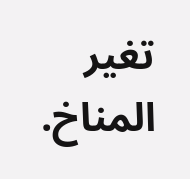تغير المناخ.